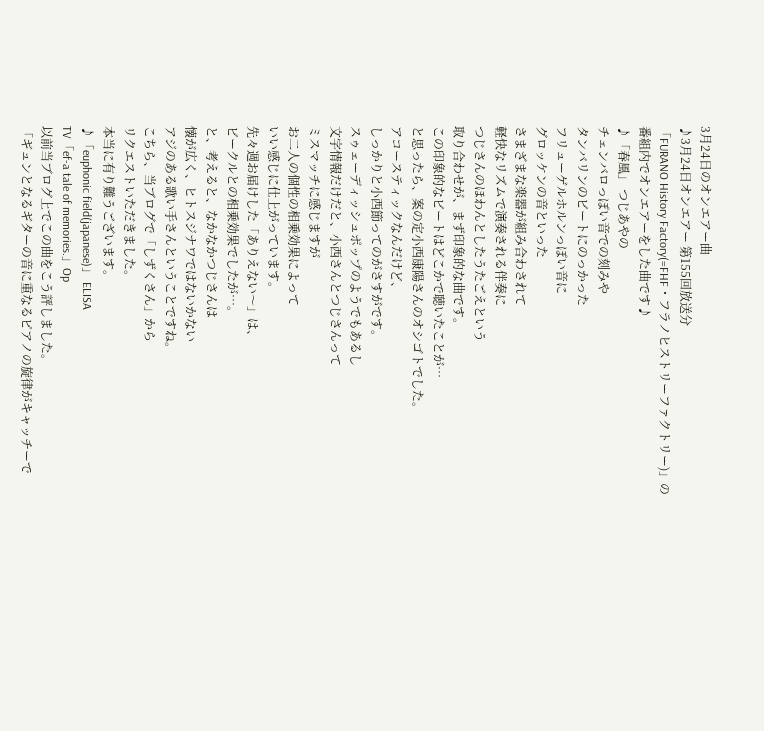3月24日のオンエアー曲
♪3月24日オンエアー 第155回放送分
「FURANO History Factory(=FHF・フラノヒストリーファクトリー)」の
番組内でオンエアーをした曲です♪
♪「春風」 つじあやの
チェンバロっぽい音での刻みや
タンバリンのビートにのっかった
フリューゲルホルンっぽい音に
グロッケンの音といった
さまざまな楽器が組み合わされて
軽快なリズムで演奏される伴奏に
つじさんのほわんとしたうたごえという
取り合わせが、まず印象的な曲です。
この印象的なビートはどこかで聴いたことが…
と思ったら、案の定小西康陽さんのオシゴトでした。
アコースティックなんだけど、
しっかりと小西節ってのがさすがです。
スゥェーディッシュポップのようでもあるし
文字情報だけだと、小西さんとつじさんって
ミスマッチに感じますが
お二人の個性の相乗効果によって
いい感じに仕上がっています。
先々週お届けした「ありえない〜」は、
ビークルとの相乗効果でしたが…。
と、考えると、なかなかつじさんは
懐が広く、ヒトスジナワではないかない
アジのある歌い手さんということですね。
こちら、当ブログで「しずくさん」から
リクエストいただきました。
本当に有り難うございます。
♪「euphonic field(japanese)」 ELISA
TV「ef-a tale of memories.」Op
以前当ブログ上でこの曲をこう評しました。
「ギュンとなるギターの音に重なるピアノの旋律がキャッチーで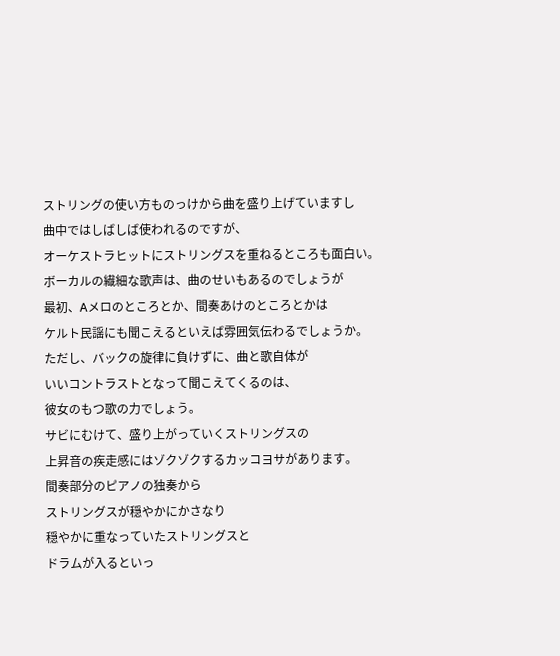ストリングの使い方ものっけから曲を盛り上げていますし
曲中ではしばしば使われるのですが、
オーケストラヒットにストリングスを重ねるところも面白い。
ボーカルの繊細な歌声は、曲のせいもあるのでしょうが
最初、Aメロのところとか、間奏あけのところとかは
ケルト民謡にも聞こえるといえば雰囲気伝わるでしょうか。
ただし、バックの旋律に負けずに、曲と歌自体が
いいコントラストとなって聞こえてくるのは、
彼女のもつ歌の力でしょう。
サビにむけて、盛り上がっていくストリングスの
上昇音の疾走感にはゾクゾクするカッコヨサがあります。
間奏部分のピアノの独奏から
ストリングスが穏やかにかさなり
穏やかに重なっていたストリングスと
ドラムが入るといっ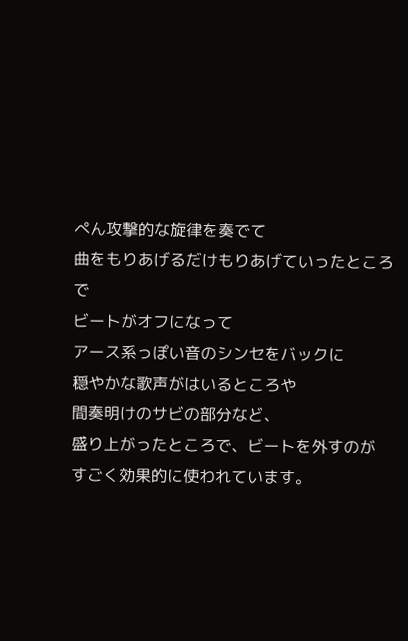ぺん攻撃的な旋律を奏でて
曲をもりあげるだけもりあげていったところで
ビートがオフになって
アース系っぽい音のシンセをバックに
穏やかな歌声がはいるところや
間奏明けのサビの部分など、
盛り上がったところで、ビートを外すのが
すごく効果的に使われています。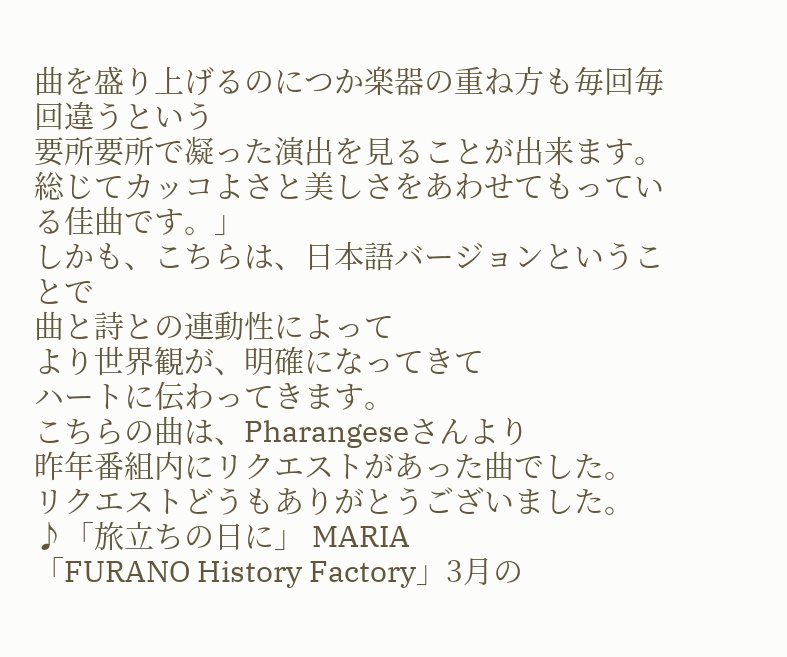曲を盛り上げるのにつか楽器の重ね方も毎回毎回違うという
要所要所で凝った演出を見ることが出来ます。
総じてカッコよさと美しさをあわせてもっている佳曲です。」
しかも、こちらは、日本語バージョンということで
曲と詩との連動性によって
より世界観が、明確になってきて
ハートに伝わってきます。
こちらの曲は、Pharangeseさんより
昨年番組内にリクエストがあった曲でした。
リクエストどうもありがとうございました。
♪「旅立ちの日に」 MARIA
「FURANO History Factory」3月の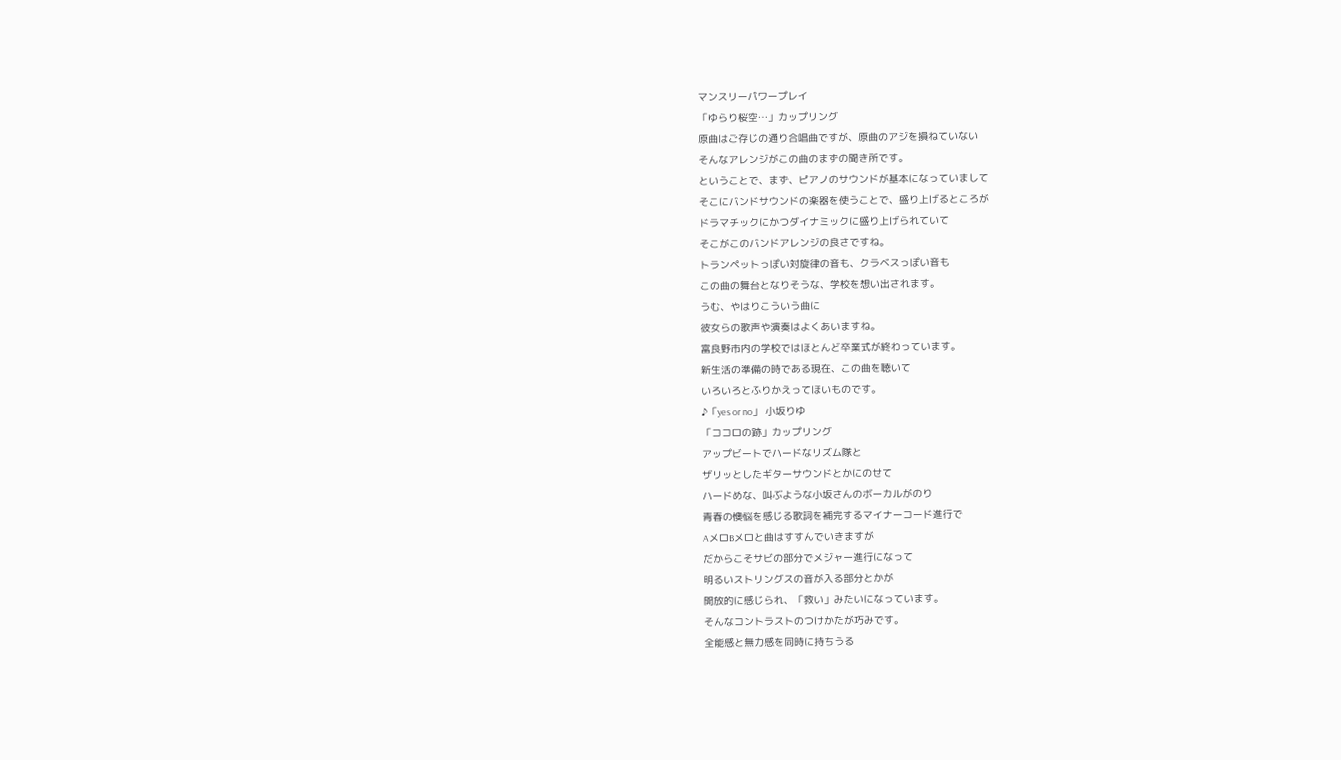マンスリーパワープレイ
「ゆらり桜空…」カップリング
原曲はご存じの通り合唱曲ですが、原曲のアジを損ねていない
そんなアレンジがこの曲のまずの聞き所です。
ということで、まず、ピアノのサウンドが基本になっていまして
そこにバンドサウンドの楽器を使うことで、盛り上げるところが
ドラマチックにかつダイナミックに盛り上げられていて
そこがこのバンドアレンジの良さですね。
トランペットっぽい対旋律の音も、クラベスっぽい音も
この曲の舞台となりそうな、学校を想い出されます。
うむ、やはりこういう曲に
彼女らの歌声や演奏はよくあいますね。
富良野市内の学校ではほとんど卒業式が終わっています。
新生活の準備の時である現在、この曲を聴いて
いろいろとふりかえってほいものです。
♪「yes or no」 小坂りゆ
「ココロの跡」カップリング
アップビートでハードなリズム隊と
ザリッとしたギターサウンドとかにのせて
ハードめな、叫ぶような小坂さんのボーカルがのり
青春の懊悩を感じる歌詞を補完するマイナーコード進行で
AメロBメロと曲はすすんでいきますが
だからこそサビの部分でメジャー進行になって
明るいストリングスの音が入る部分とかが
開放的に感じられ、「救い」みたいになっています。
そんなコントラストのつけかたが巧みです。
全能感と無力感を同時に持ちうる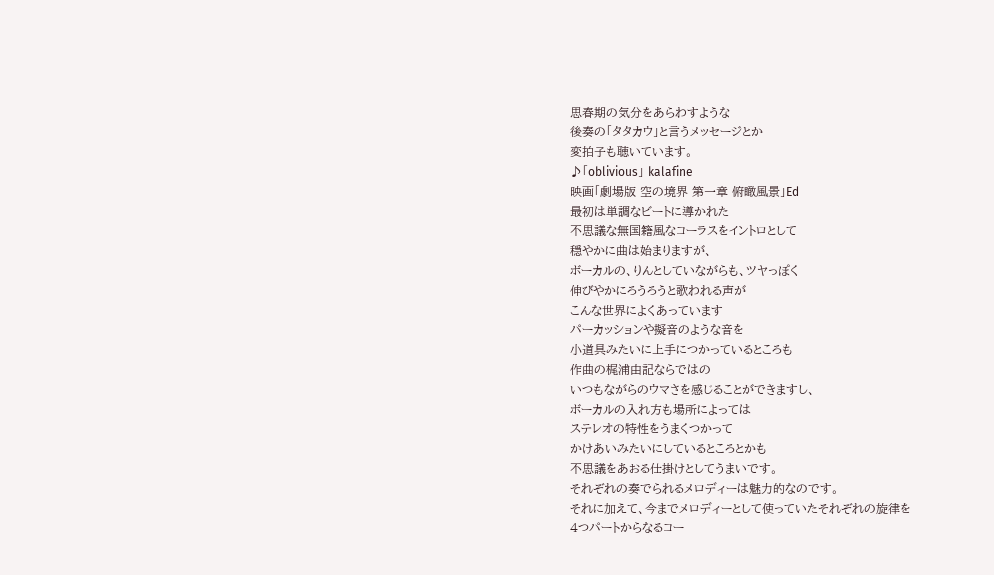思春期の気分をあらわすような
後奏の「タタカウ」と言うメッセージとか
変拍子も聴いています。
♪「oblivious」 kalafine
映画「劇場版 空の境界 第一章 俯瞰風景」Ed
最初は単調なビートに導かれた
不思議な無国籍風なコーラスをイントロとして
穏やかに曲は始まりますが、
ボーカルの、りんとしていながらも、ツヤっぽく
伸びやかにろうろうと歌われる声が
こんな世界によくあっています
パーカッションや擬音のような音を
小道具みたいに上手につかっているところも
作曲の梶浦由記ならではの
いつもながらのウマさを感じることができますし、
ボーカルの入れ方も場所によっては
ステレオの特性をうまくつかって
かけあいみたいにしているところとかも
不思議をあおる仕掛けとしてうまいです。
それぞれの奏でられるメロディーは魅力的なのです。
それに加えて、今までメロディーとして使っていたそれぞれの旋律を
4つパートからなるコー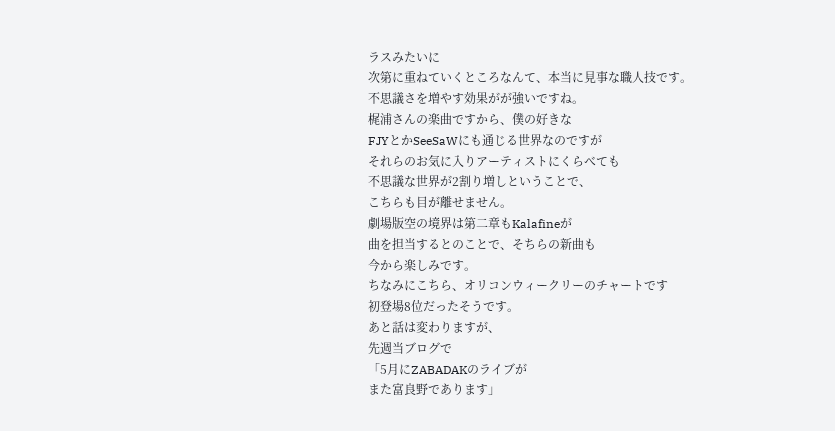ラスみたいに
次第に重ねていくところなんて、本当に見事な職人技です。
不思議さを増やす効果がが強いですね。
梶浦さんの楽曲ですから、僕の好きな
FJYとかSeeSaWにも通じる世界なのですが
それらのお気に入りアーティストにくらべても
不思議な世界が2割り増しということで、
こちらも目が離せません。
劇場版空の境界は第二章もKalafineが
曲を担当するとのことで、そちらの新曲も
今から楽しみです。
ちなみにこちら、オリコンウィークリーのチャートです
初登場8位だったそうです。
あと話は変わりますが、
先週当ブログで
「5月にZABADAKのライブが
また富良野であります」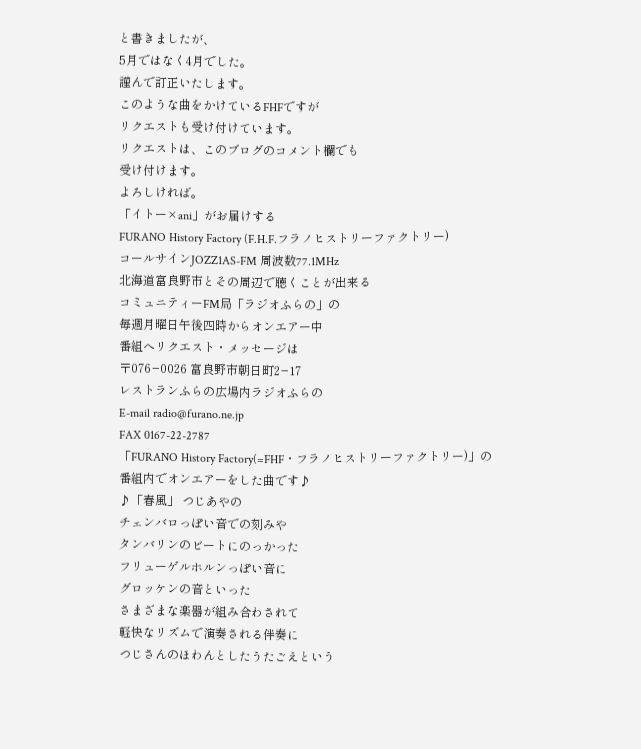と書きましたが、
5月ではなく4月でした。
謹んで訂正いたします。
このような曲をかけているFHFですが
リクエストも受け付けています。
リクエストは、このブログのコメント欄でも
受け付けます。
よろしければ。
「イトー×ani」がお届けする
FURANO History Factory (F.H.F.フラノヒストリーファクトリー)
コールサインJOZZ1AS-FM 周波数77.1MHz
北海道富良野市とその周辺で聴くことが出来る
コミュニティーFM局「ラジオふらの」の
毎週月曜日午後四時からオンエアー中
番組へリクエスト・メッセージは
〒076−0026 富良野市朝日町2−17
レストランふらの広場内ラジオふらの
E-mail radio@furano.ne.jp
FAX 0167-22-2787
「FURANO History Factory(=FHF・フラノヒストリーファクトリー)」の
番組内でオンエアーをした曲です♪
♪「春風」 つじあやの
チェンバロっぽい音での刻みや
タンバリンのビートにのっかった
フリューゲルホルンっぽい音に
グロッケンの音といった
さまざまな楽器が組み合わされて
軽快なリズムで演奏される伴奏に
つじさんのほわんとしたうたごえという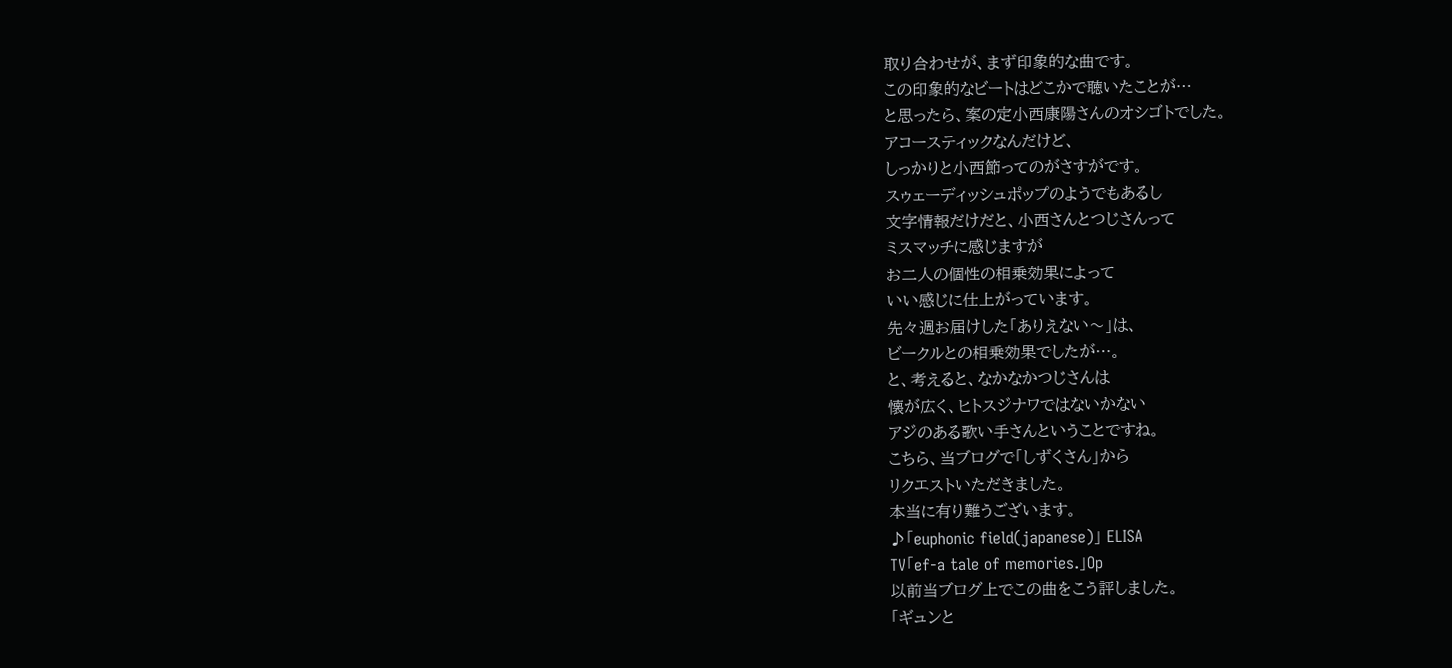取り合わせが、まず印象的な曲です。
この印象的なビートはどこかで聴いたことが…
と思ったら、案の定小西康陽さんのオシゴトでした。
アコースティックなんだけど、
しっかりと小西節ってのがさすがです。
スゥェーディッシュポップのようでもあるし
文字情報だけだと、小西さんとつじさんって
ミスマッチに感じますが
お二人の個性の相乗効果によって
いい感じに仕上がっています。
先々週お届けした「ありえない〜」は、
ビークルとの相乗効果でしたが…。
と、考えると、なかなかつじさんは
懐が広く、ヒトスジナワではないかない
アジのある歌い手さんということですね。
こちら、当ブログで「しずくさん」から
リクエストいただきました。
本当に有り難うございます。
♪「euphonic field(japanese)」 ELISA
TV「ef-a tale of memories.」Op
以前当ブログ上でこの曲をこう評しました。
「ギュンと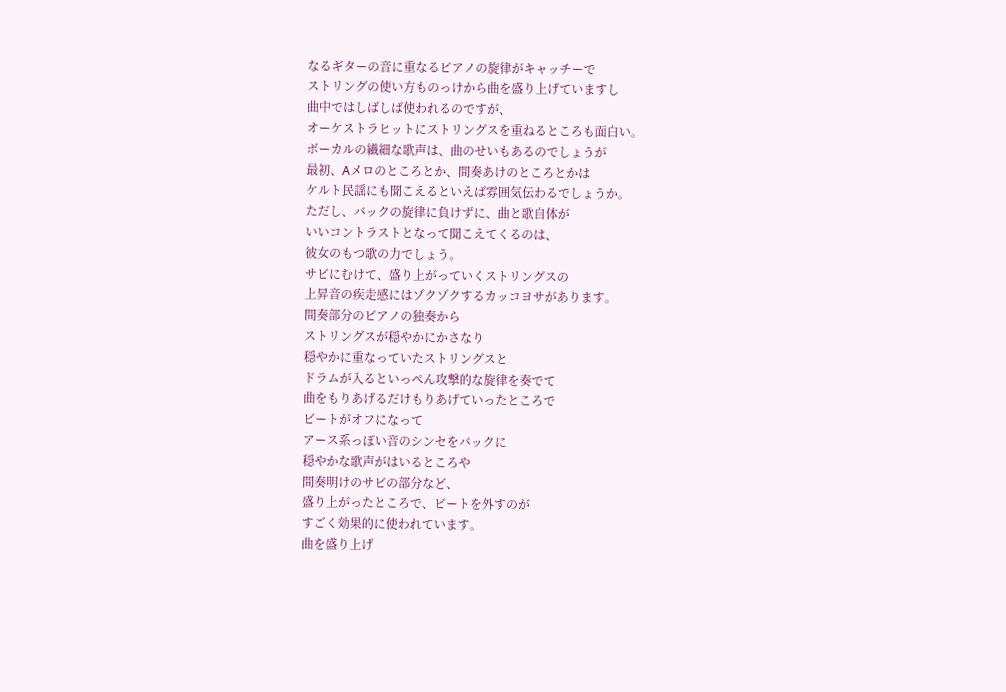なるギターの音に重なるピアノの旋律がキャッチーで
ストリングの使い方ものっけから曲を盛り上げていますし
曲中ではしばしば使われるのですが、
オーケストラヒットにストリングスを重ねるところも面白い。
ボーカルの繊細な歌声は、曲のせいもあるのでしょうが
最初、Aメロのところとか、間奏あけのところとかは
ケルト民謡にも聞こえるといえば雰囲気伝わるでしょうか。
ただし、バックの旋律に負けずに、曲と歌自体が
いいコントラストとなって聞こえてくるのは、
彼女のもつ歌の力でしょう。
サビにむけて、盛り上がっていくストリングスの
上昇音の疾走感にはゾクゾクするカッコヨサがあります。
間奏部分のピアノの独奏から
ストリングスが穏やかにかさなり
穏やかに重なっていたストリングスと
ドラムが入るといっぺん攻撃的な旋律を奏でて
曲をもりあげるだけもりあげていったところで
ビートがオフになって
アース系っぽい音のシンセをバックに
穏やかな歌声がはいるところや
間奏明けのサビの部分など、
盛り上がったところで、ビートを外すのが
すごく効果的に使われています。
曲を盛り上げ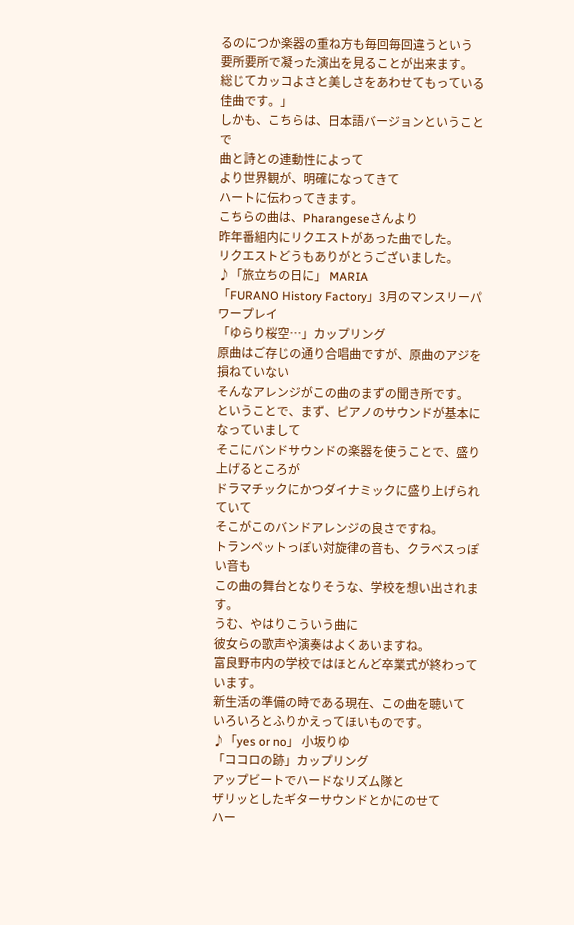るのにつか楽器の重ね方も毎回毎回違うという
要所要所で凝った演出を見ることが出来ます。
総じてカッコよさと美しさをあわせてもっている佳曲です。」
しかも、こちらは、日本語バージョンということで
曲と詩との連動性によって
より世界観が、明確になってきて
ハートに伝わってきます。
こちらの曲は、Pharangeseさんより
昨年番組内にリクエストがあった曲でした。
リクエストどうもありがとうございました。
♪「旅立ちの日に」 MARIA
「FURANO History Factory」3月のマンスリーパワープレイ
「ゆらり桜空…」カップリング
原曲はご存じの通り合唱曲ですが、原曲のアジを損ねていない
そんなアレンジがこの曲のまずの聞き所です。
ということで、まず、ピアノのサウンドが基本になっていまして
そこにバンドサウンドの楽器を使うことで、盛り上げるところが
ドラマチックにかつダイナミックに盛り上げられていて
そこがこのバンドアレンジの良さですね。
トランペットっぽい対旋律の音も、クラベスっぽい音も
この曲の舞台となりそうな、学校を想い出されます。
うむ、やはりこういう曲に
彼女らの歌声や演奏はよくあいますね。
富良野市内の学校ではほとんど卒業式が終わっています。
新生活の準備の時である現在、この曲を聴いて
いろいろとふりかえってほいものです。
♪「yes or no」 小坂りゆ
「ココロの跡」カップリング
アップビートでハードなリズム隊と
ザリッとしたギターサウンドとかにのせて
ハー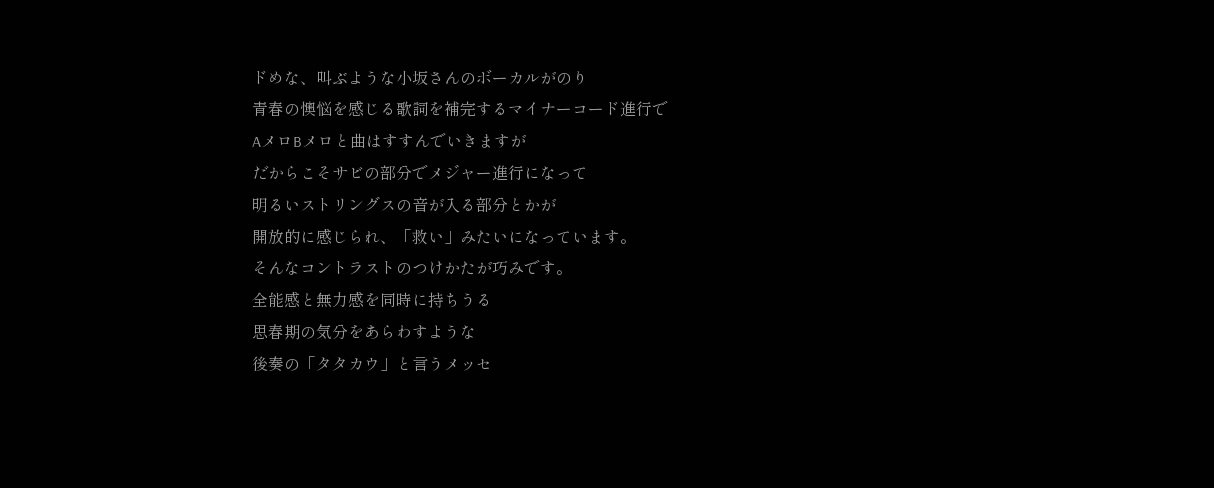ドめな、叫ぶような小坂さんのボーカルがのり
青春の懊悩を感じる歌詞を補完するマイナーコード進行で
AメロBメロと曲はすすんでいきますが
だからこそサビの部分でメジャー進行になって
明るいストリングスの音が入る部分とかが
開放的に感じられ、「救い」みたいになっています。
そんなコントラストのつけかたが巧みです。
全能感と無力感を同時に持ちうる
思春期の気分をあらわすような
後奏の「タタカウ」と言うメッセ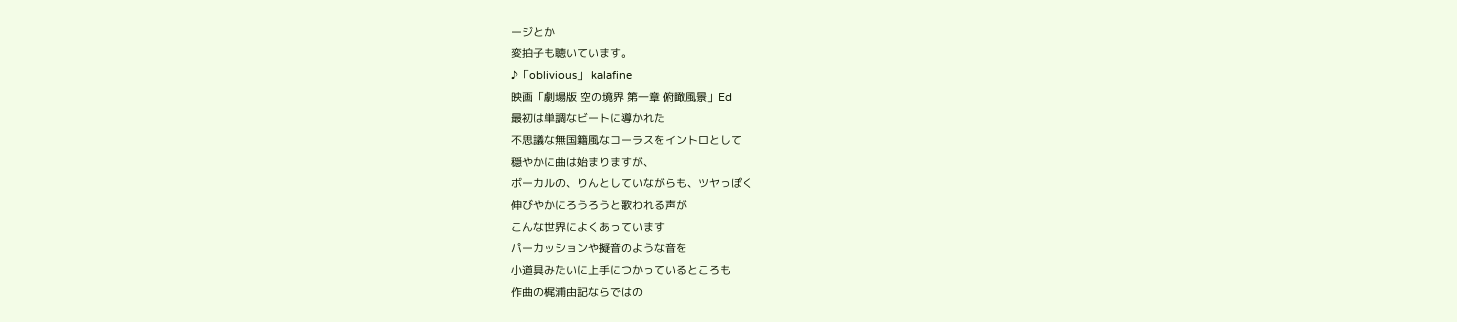ージとか
変拍子も聴いています。
♪「oblivious」 kalafine
映画「劇場版 空の境界 第一章 俯瞰風景」Ed
最初は単調なビートに導かれた
不思議な無国籍風なコーラスをイントロとして
穏やかに曲は始まりますが、
ボーカルの、りんとしていながらも、ツヤっぽく
伸びやかにろうろうと歌われる声が
こんな世界によくあっています
パーカッションや擬音のような音を
小道具みたいに上手につかっているところも
作曲の梶浦由記ならではの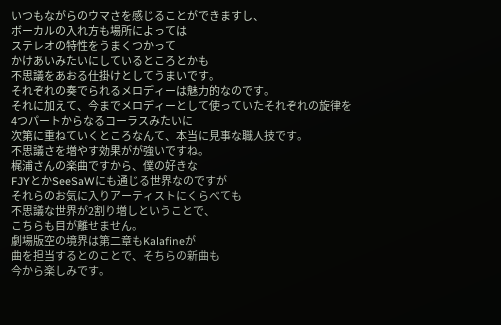いつもながらのウマさを感じることができますし、
ボーカルの入れ方も場所によっては
ステレオの特性をうまくつかって
かけあいみたいにしているところとかも
不思議をあおる仕掛けとしてうまいです。
それぞれの奏でられるメロディーは魅力的なのです。
それに加えて、今までメロディーとして使っていたそれぞれの旋律を
4つパートからなるコーラスみたいに
次第に重ねていくところなんて、本当に見事な職人技です。
不思議さを増やす効果がが強いですね。
梶浦さんの楽曲ですから、僕の好きな
FJYとかSeeSaWにも通じる世界なのですが
それらのお気に入りアーティストにくらべても
不思議な世界が2割り増しということで、
こちらも目が離せません。
劇場版空の境界は第二章もKalafineが
曲を担当するとのことで、そちらの新曲も
今から楽しみです。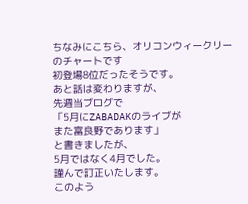ちなみにこちら、オリコンウィークリーのチャートです
初登場8位だったそうです。
あと話は変わりますが、
先週当ブログで
「5月にZABADAKのライブが
また富良野であります」
と書きましたが、
5月ではなく4月でした。
謹んで訂正いたします。
このよう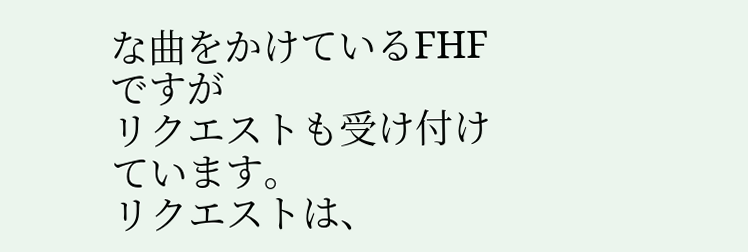な曲をかけているFHFですが
リクエストも受け付けています。
リクエストは、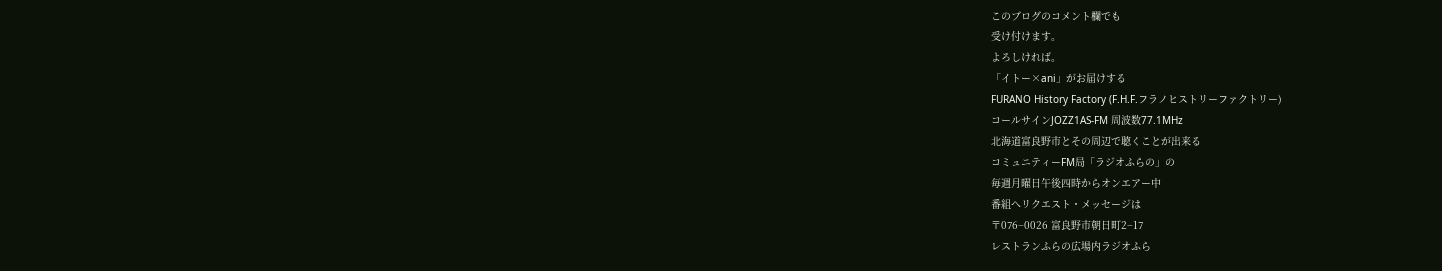このブログのコメント欄でも
受け付けます。
よろしければ。
「イトー×ani」がお届けする
FURANO History Factory (F.H.F.フラノヒストリーファクトリー)
コールサインJOZZ1AS-FM 周波数77.1MHz
北海道富良野市とその周辺で聴くことが出来る
コミュニティーFM局「ラジオふらの」の
毎週月曜日午後四時からオンエアー中
番組へリクエスト・メッセージは
〒076−0026 富良野市朝日町2−17
レストランふらの広場内ラジオふら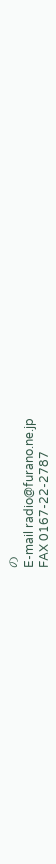の
E-mail radio@furano.ne.jp
FAX 0167-22-2787